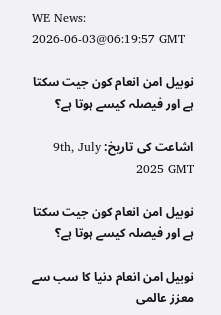WE News:
2026-06-03@06:19:57 GMT

نوبیل امن انعام کون جیت سکتا ہے اور فیصلہ کیسے ہوتا ہے؟

اشاعت کی تاریخ: 9th, July 2025 GMT

نوبیل امن انعام کون جیت سکتا ہے اور فیصلہ کیسے ہوتا ہے؟

نوبیل امن انعام دنیا کا سب سے معزز عالمی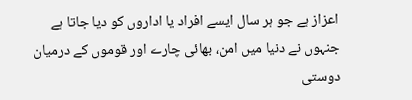اعزاز ہے جو ہر سال ایسے افراد یا اداروں کو دیا جاتا ہے جنہوں نے دنیا میں امن، بھائی چارے اور قوموں کے درمیان دوستی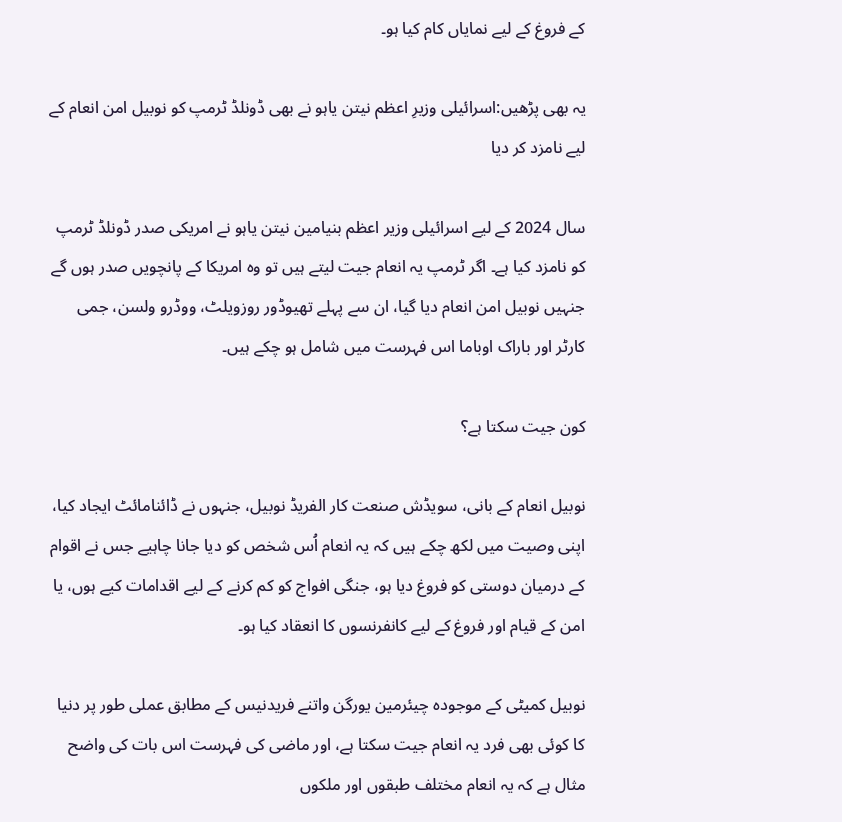کے فروغ کے لیے نمایاں کام کیا ہو۔

یہ بھی پڑھیں:اسرائیلی وزیرِ اعظم نیتن یاہو نے بھی ڈونلڈ ٹرمپ کو نوبیل امن انعام کے لیے نامزد کر دیا

سال 2024 کے لیے اسرائیلی وزیر اعظم بنیامین نیتن یاہو نے امریکی صدر ڈونلڈ ٹرمپ کو نامزد کیا ہے۔ اگر ٹرمپ یہ انعام جیت لیتے ہیں تو وہ امریکا کے پانچویں صدر ہوں گے جنہیں نوبیل امن انعام دیا گیا، ان سے پہلے تھیوڈور روزویلٹ، ووڈرو ولسن، جمی کارٹر اور باراک اوباما اس فہرست میں شامل ہو چکے ہیں۔

کون جیت سکتا ہے؟

نوبیل انعام کے بانی، سویڈش صنعت کار الفریڈ نوبیل، جنہوں نے ڈائنامائٹ ایجاد کیا، اپنی وصیت میں لکھ چکے ہیں کہ یہ انعام اُس شخص کو دیا جانا چاہیے جس نے اقوام کے درمیان دوستی کو فروغ دیا ہو، جنگی افواج کو کم کرنے کے لیے اقدامات کیے ہوں، یا امن کے قیام اور فروغ کے لیے کانفرنسوں کا انعقاد کیا ہو۔

نوبیل کمیٹی کے موجودہ چیئرمین یورگن واتنے فریدنیس کے مطابق عملی طور پر دنیا کا کوئی بھی فرد یہ انعام جیت سکتا ہے، اور ماضی کی فہرست اس بات کی واضح مثال ہے کہ یہ انعام مختلف طبقوں اور ملکوں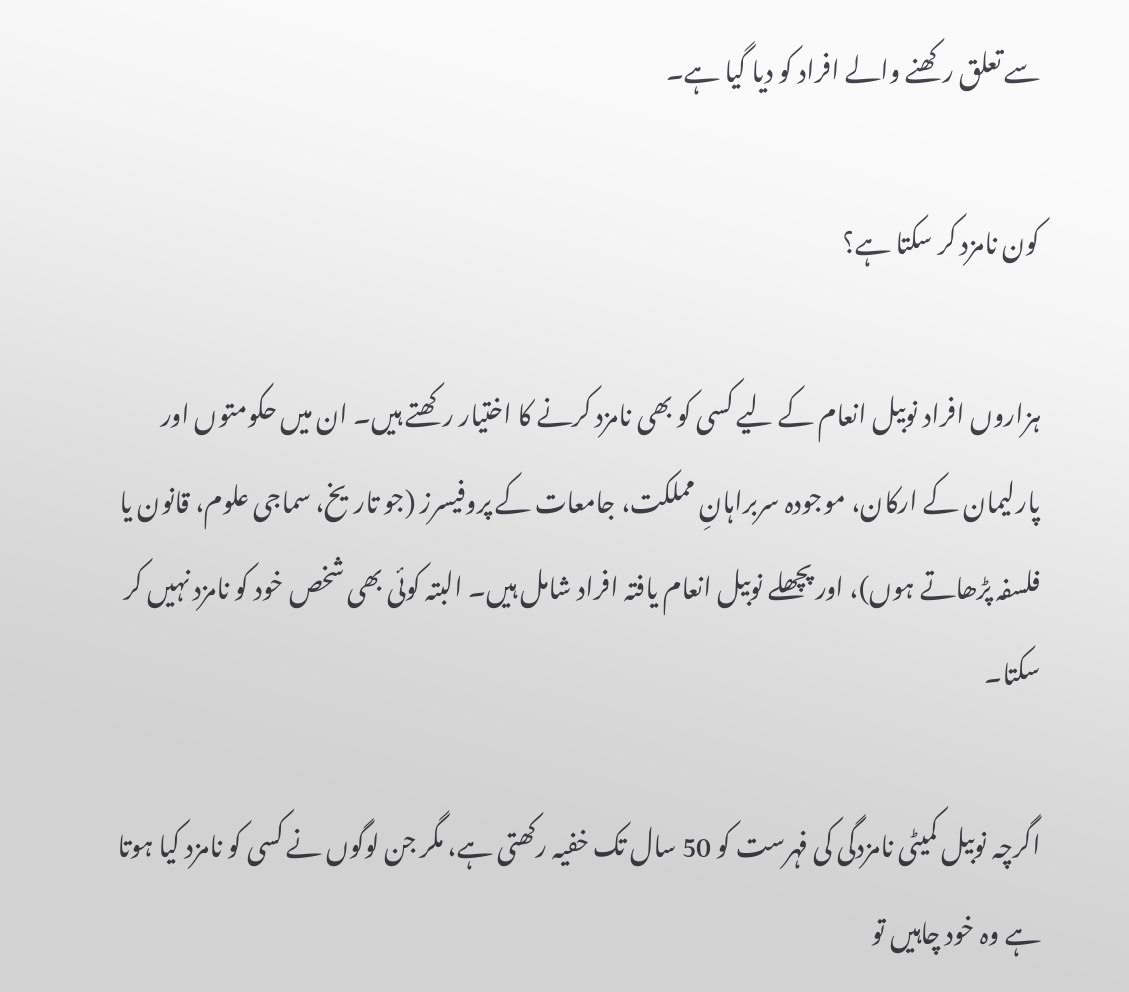سے تعلق رکھنے والے افراد کو دیا گیا ہے۔

کون نامزد کر سکتا ہے؟

ہزاروں افراد نوبیل انعام کے لیے کسی کو بھی نامزد کرنے کا اختیار رکھتے ہیں۔ ان میں حکومتوں اور پارلیمان کے ارکان، موجودہ سربراہانِ مملکت، جامعات کے پروفیسرز (جو تاریخ، سماجی علوم، قانون یا فلسفہ پڑھاتے ہوں)، اور پچھلے نوبیل انعام یافتہ افراد شامل ہیں۔ البتہ کوئی بھی شخص خود کو نامزد نہیں کر سکتا۔

اگرچہ نوبیل کمیٹی نامزدگی کی فہرست کو 50 سال تک خفیہ رکھتی ہے، مگر جن لوگوں نے کسی کو نامزد کیا ہوتا ہے وہ خود چاہیں تو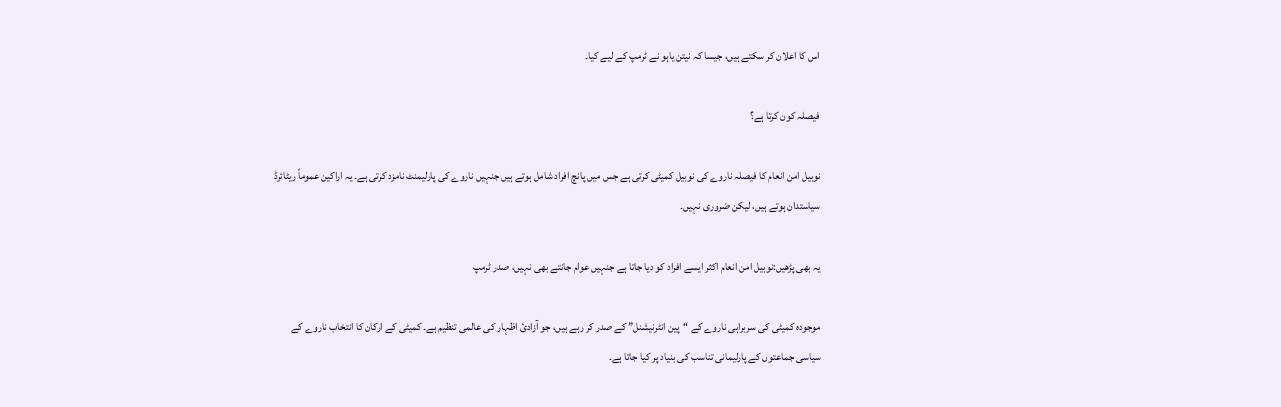اس کا اعلان کر سکتے ہیں، جیسا کہ نیتن یاہو نے ٹرمپ کے لیے کیا۔

فیصلہ کون کرتا ہے؟

نوبیل امن انعام کا فیصلہ ناروے کی نوبیل کمیٹی کرتی ہے جس میں پانچ افراد شامل ہوتے ہیں جنہیں ناروے کی پارلیمنٹ نامزد کرتی ہے۔ یہ اراکین عموماً ریٹائرڈ سیاستدان ہوتے ہیں، لیکن ضروری نہیں۔

یہ بھی پڑھیں:نوبیل امن انعام اکثر ایسے افراد کو دیا جاتا ہے جنہیں عوام جانتے بھی نہیں، صدر ٹرمپ

موجودہ کمیٹی کی سربراہی ناروے کے “پین انٹرنیشنل” کے صدر کر رہے ہیں، جو آزادیٔ اظہار کی عالمی تنظیم ہے۔ کمیٹی کے ارکان کا انتخاب ناروے کے سیاسی جماعتوں کے پارلیمانی تناسب کی بنیاد پر کیا جاتا ہے۔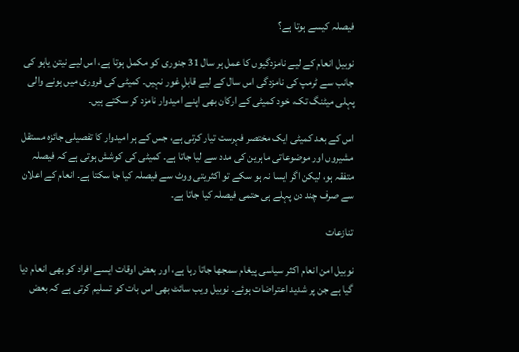فیصلہ کیسے ہوتا ہے؟

نوبیل انعام کے لیے نامزدگیوں کا عمل ہر سال 31 جنوری کو مکمل ہوتا ہے، اس لیے نیتن یاہو کی جانب سے ٹرمپ کی نامزدگی اس سال کے لیے قابلِ غور نہیں۔ کمیٹی کی فروری میں ہونے والی پہلی میٹنگ تک، خود کمیٹی کے ارکان بھی اپنے امیدوار نامزد کر سکتے ہیں۔

اس کے بعد کمیٹی ایک مختصر فہرست تیار کرتی ہے، جس کے ہر امیدوار کا تفصیلی جائزہ مستقل مشیروں اور موضوعاتی ماہرین کی مدد سے لیا جاتا ہے۔ کمیٹی کی کوشش ہوتی ہے کہ فیصلہ متفقہ ہو، لیکن اگر ایسا نہ ہو سکے تو اکثریتی ووٹ سے فیصلہ کیا جا سکتا ہے۔ انعام کے اعلان سے صرف چند دن پہلے ہی حتمی فیصلہ کیا جاتا ہے۔

تنازعات

نوبیل امن انعام اکثر سیاسی پیغام سمجھا جاتا رہا ہے، اور بعض اوقات ایسے افراد کو بھی انعام دیا گیا ہے جن پر شدید اعتراضات ہوئے۔ نوبیل ویب سائٹ بھی اس بات کو تسلیم کرتی ہے کہ بعض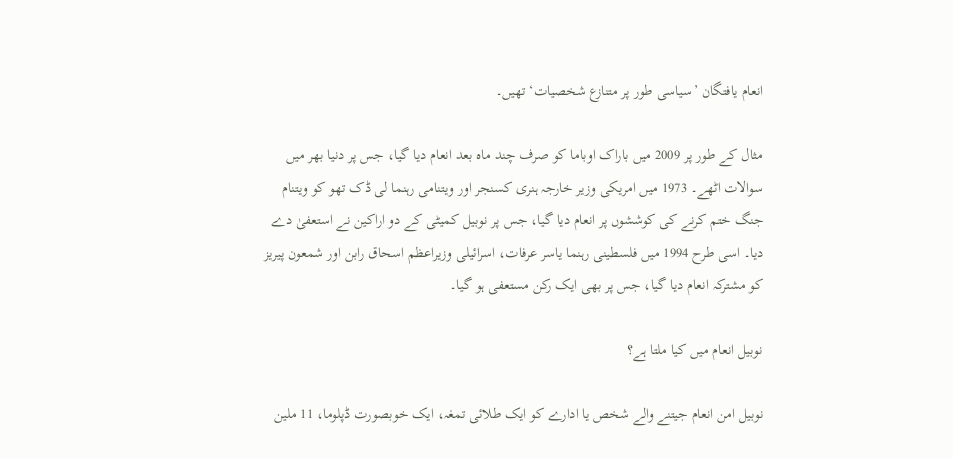انعام یافتگان ’سیاسی طور پر متنازع شخصیات‘ تھیں۔

مثال کے طور پر 2009 میں باراک اوباما کو صرف چند ماہ بعد انعام دیا گیا، جس پر دنیا بھر میں سوالات اٹھے۔ 1973 میں امریکی وزیر خارجہ ہنری کسنجر اور ویتنامی رہنما لی ڈک تھو کو ویتنام جنگ ختم کرنے کی کوششوں پر انعام دیا گیا، جس پر نوبیل کمیٹی کے دو اراکین نے استعفیٰ دے دیا۔ اسی طرح 1994 میں فلسطینی رہنما یاسر عرفات، اسرائیلی وزیراعظم اسحاق رابن اور شمعون پیریز کو مشترکہ انعام دیا گیا، جس پر بھی ایک رکن مستعفی ہو گیا۔

نوبیل انعام میں کیا ملتا ہے؟

نوبیل امن انعام جیتنے والے شخص یا ادارے کو ایک طلائی تمغہ، ایک خوبصورت ڈپلوما، 11 ملین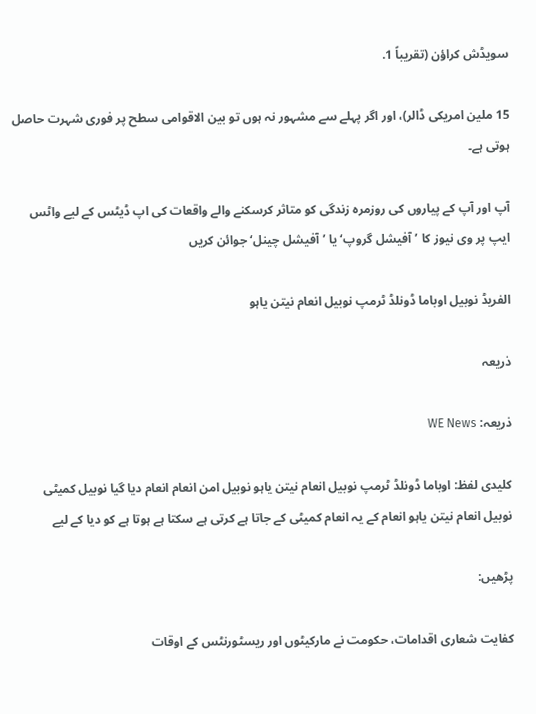سویڈش کراؤن (تقریباً 1.

15 ملین امریکی ڈالر)، اور اگر پہلے سے مشہور نہ ہوں تو بین الاقوامی سطح پر فوری شہرت حاصل ہوتی ہے۔

آپ اور آپ کے پیاروں کی روزمرہ زندگی کو متاثر کرسکنے والے واقعات کی اپ ڈیٹس کے لیے واٹس ایپ پر وی نیوز کا ’آفیشل گروپ‘ یا ’آفیشل چینل‘ جوائن کریں

الفریڈ نوبیل اوباما ڈونلڈ ٹرمپ نوبیل انعام نیتن یاہو

ذریعہ

ذریعہ: WE News

کلیدی لفظ: اوباما ڈونلڈ ٹرمپ نوبیل انعام نیتن یاہو نوبیل امن انعام انعام دیا گیا نوبیل کمیٹی نوبیل انعام نیتن یاہو انعام کے یہ انعام کمیٹی کے جاتا ہے کرتی ہے سکتا ہے ہوتا ہے کو دیا کے لیے

پڑھیں:

کفایت شعاری اقدامات، حکومت نے مارکیٹوں اور ریسٹورنٹس کے اوقات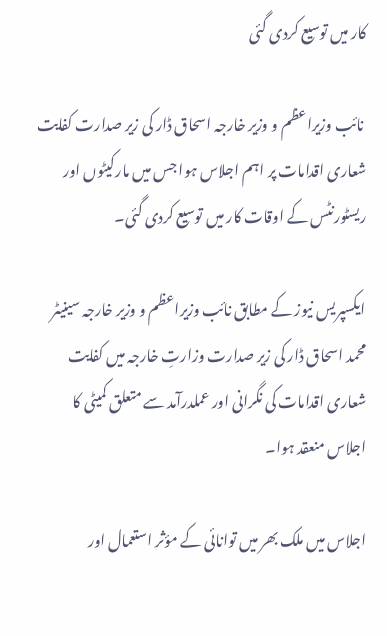کار میں توسیع کردی گئی

 نائب وزیراعظم و وزیر خارجہ اسحاق ڈار کی زیر صدارت کفایت شعاری اقدامات پر اہم اجلاس ہوا جس میں مارکیٹوں اور ریسٹورنٹس کے اوقات کار میں توسیع کردی گئی۔

ایکسپریس نیوز کے مطابق نائب وزیراعظم و وزیر خارجہ سینیٹر محمد اسحاق ڈار کی زیر صدارت وزارتِ خارجہ میں کفایت شعاری اقدامات کی نگرانی اور عملدرآمد سے متعلق کمیٹی کا اجلاس منعقد ہوا۔

اجلاس میں ملک بھر میں توانائی کے مؤثر استعمال اور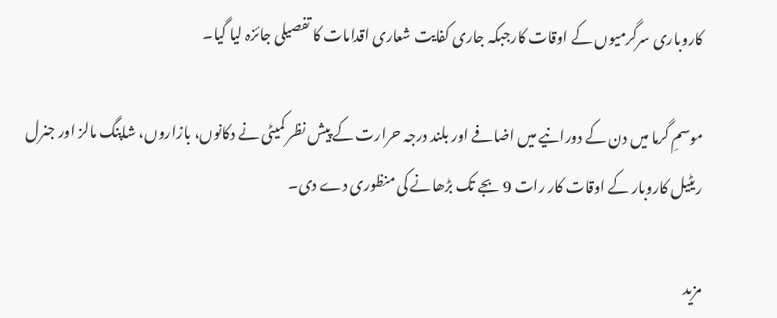کاروباری سرگرمیوں کے اوقات کارجبکہ جاری کفایت شعاری اقدامات کا تفصیلی جائزہ لیا گیا۔

موسمِ گرما میں دن کے دورانیے میں اضافے اور بلند درجہ حرارت کے پیش نظر کمیٹی نے دکانوں، بازاروں، شاپنگ مالز اور جنرل ریٹیل کاروبار کے اوقات کار رات 9 بجے تک بڑھانے کی منظوری دے دی۔

مزید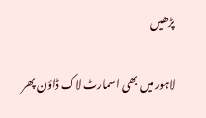پڑھیں

لاہور میں بھی اسمارٹ لاک ڈاؤن پھر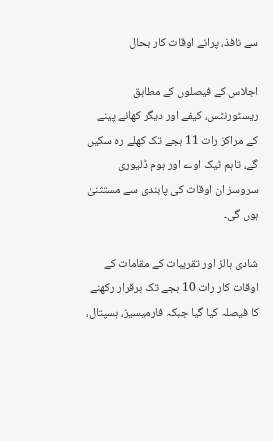سے نافذ، پرانے اوقات کار بحال

اجلاس کے فیصلوں کے مطابق ریسٹورنٹس، کیفے اور دیگر کھانے پینے کے مراکز رات 11 بجے تک کھلے رہ سکیں گے، تاہم ٹیک اوے اور ہوم ڈلیوری سروسز ان اوقات کی پابندی سے مستثنیٰ ہوں گی۔

شادی ہالز اور تقریبات کے مقامات کے اوقات کار رات 10 بجے تک برقرار رکھنے کا فیصلہ کیا گیا جبکہ فارمیسیز، ہسپتال،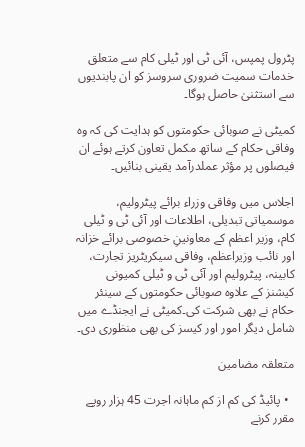پٹرول پمپس، آئی ٹی اور ٹیلی کام سے متعلق خدمات سمیت ضروری سروسز کو ان پابندیوں سے استثنیٰ حاصل ہوگا۔

کمیٹی نے صوبائی حکومتوں کو ہدایت کی کہ وہ وفاقی حکام کے ساتھ مکمل تعاون کرتے ہوئے ان فیصلوں پر مؤثر عملدرآمد یقینی بنائیں۔

اجلاس میں وفاقی وزراء برائے پیٹرولیم، موسمیاتی تبدیلی، اطلاعات اور آئی ٹی و ٹیلی کام، وزیر اعظم کے معاونینِ خصوصی برائے خزانہ اور نائب وزیراعظم، وفاقی سیکریٹریز تجارت، کابینہ، پیٹرولیم اور آئی ٹی و ٹیلی کمیونی کیشنز کے علاوہ صوبائی حکومتوں کے سینئر حکام نے بھی شرکت کی۔کمیٹی نے ایجنڈے میں شامل دیگر امور اور کیسز کی بھی منظوری دی۔

متعلقہ مضامین

  • پائیڈ کی کم از کم ماہانہ اجرت 45 ہزار روپے مقرر کرنے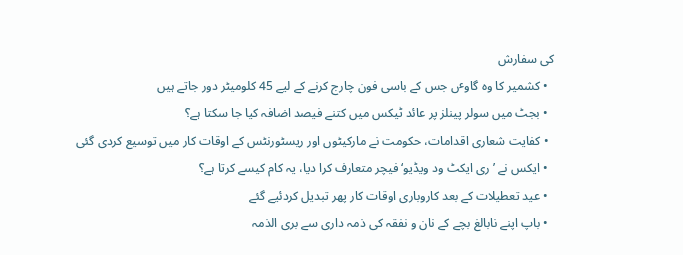کی سفارش
  • کشمیر کا وہ گاوٴں جس کے باسی فون چارج کرنے کے لیے 45 کلومیٹر دور جاتے ہیں
  • بجٹ میں سولر پینلز پر عائد ٹیکس میں کتنے فیصد اضافہ کیا جا سکتا ہے؟
  • کفایت شعاری اقدامات، حکومت نے مارکیٹوں اور ریسٹورنٹس کے اوقات کار میں توسیع کردی گئی
  • ایکس نے ’ری ایکٹ ود ویڈیو‘ فیچر متعارف کرا دیا، یہ کام کیسے کرتا ہے؟
  • عید تعطیلات کے بعد کاروباری اوقات کار پھر تبدیل کردئیے گئے
  • باپ اپنے نابالغ بچے کے نان و نفقہ کی ذمہ داری سے بری الذمہ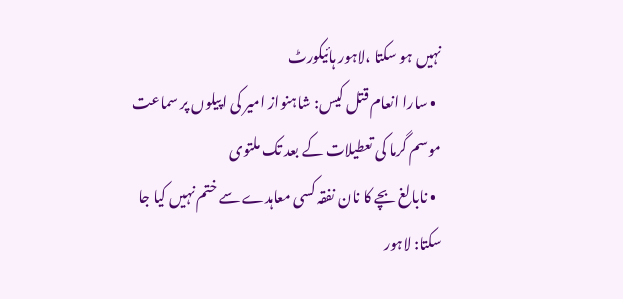نہیں ہو سکتا ،لاہور ہائیکورٹ
  • سارا انعام قتل کیس: شاہنواز امیر کی اپیلوں پر سماعت موسم گرما کی تعطیلات کے بعد تک ملتوی
  • نابالغ بچے کا نان نفقہ کسی معاہدے سے ختم نہیں کیا جا سکتا: لاہور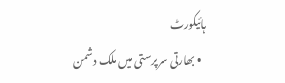ہائیکورٹ
  • بھارتی سرپرستی میں ملک دشمن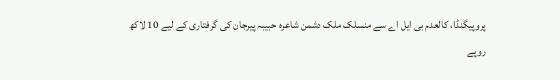پروپیگنڈا، کالعدم بی ایل اے سے منسلک ملک دشمن شاعرہ حبیبہ پیرجان کی گرفتاری کے لیے 10 لاکھ روپے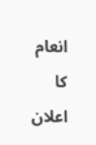انعام کا اعلان